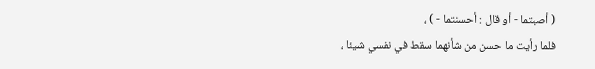( أصبتما - أو قال : أحسنتما - ) ،
فلما رأيت ما حسن من شأنهما سقط في نفسي شيئا ،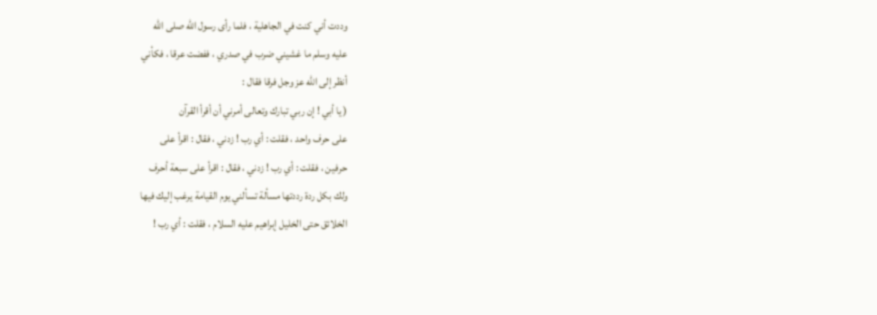وددت أني كنت في الجاهلية ، فلما رأى رسول الله صلى الله
عليه وسلم ما غشيني ضرب في صدري ، ففضت عرقا ، فكأني
أنظر إلى الله عز وجل فرقا فقال :
( يا أبي ! إن ربي تبارك وتعالى أمرني أن أقرأ القرآن
على حرف واحد ، فقلت : أي رب ! زدني ، فقال : اقرأ على
حرفين ، فقلت : أي رب ! زدني ، فقال : اقرأ على سبعة أحرف
ولك بكل ردة رددتها مسألة تسألني يوم القيامة يرغب إليك فيها
الخلائق حتى الخليل إبراهيم عليه السلام ، فقلت : أي رب !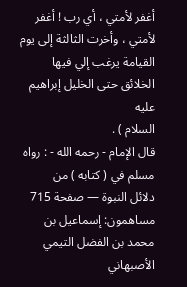أغفر لأمتي ، أي رب ! أغفر لأمتي ، وأخرت الثالثة إلى يوم
القيامة يرغب إلي فيها الخلائق حتى الخليل إبراهيم عليه
السلام ) .
قال الإمام - رحمه الله - : رواه مسلم في ( كتابه ) من
دلائل النبوة — صفحة 715
مساهمون: إسماعيل بن محمد بن الفضل التيمي الأصبهاني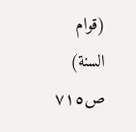(قوام السنة)
ص٧١٥